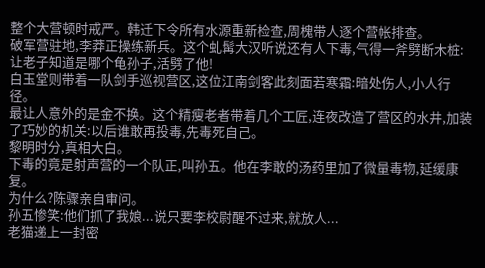整个大营顿时戒严。韩迁下令所有水源重新检查,周槐带人逐个营帐排查。
破军营驻地,李莽正操练新兵。这个虬髯大汉听说还有人下毒,气得一斧劈断木桩:让老子知道是哪个龟孙子,活劈了他!
白玉堂则带着一队剑手巡视营区,这位江南剑客此刻面若寒霜:暗处伤人,小人行径。
最让人意外的是金不换。这个精瘦老者带着几个工匠,连夜改造了营区的水井,加装了巧妙的机关:以后谁敢再投毒,先毒死自己。
黎明时分,真相大白。
下毒的竟是射声营的一个队正,叫孙五。他在李敢的汤药里加了微量毒物,延缓康复。
为什么?陈骤亲自审问。
孙五惨笑:他们抓了我娘...说只要李校尉醒不过来,就放人...
老猫递上一封密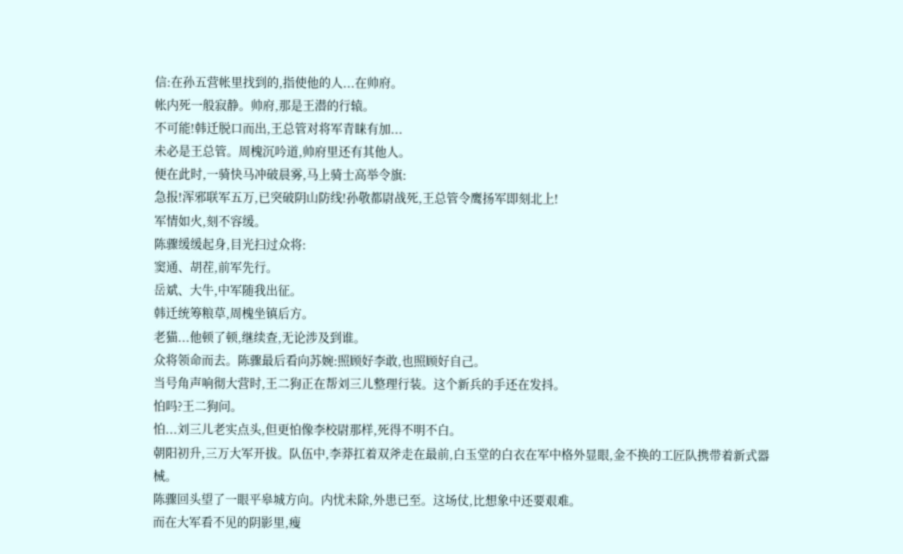信:在孙五营帐里找到的,指使他的人...在帅府。
帐内死一般寂静。帅府,那是王潜的行辕。
不可能!韩迁脱口而出,王总管对将军青睐有加...
未必是王总管。周槐沉吟道,帅府里还有其他人。
便在此时,一骑快马冲破晨雾,马上骑士高举令旗:
急报!浑邪联军五万,已突破阴山防线!孙敬都尉战死,王总管令鹰扬军即刻北上!
军情如火,刻不容缓。
陈骤缓缓起身,目光扫过众将:
窦通、胡茬,前军先行。
岳斌、大牛,中军随我出征。
韩迁统筹粮草,周槐坐镇后方。
老猫...他顿了顿,继续查,无论涉及到谁。
众将领命而去。陈骤最后看向苏婉:照顾好李敢,也照顾好自己。
当号角声响彻大营时,王二狗正在帮刘三儿整理行装。这个新兵的手还在发抖。
怕吗?王二狗问。
怕...刘三儿老实点头,但更怕像李校尉那样,死得不明不白。
朝阳初升,三万大军开拔。队伍中,李莽扛着双斧走在最前,白玉堂的白衣在军中格外显眼,金不换的工匠队携带着新式器械。
陈骤回头望了一眼平皋城方向。内忧未除,外患已至。这场仗,比想象中还要艰难。
而在大军看不见的阴影里,瘦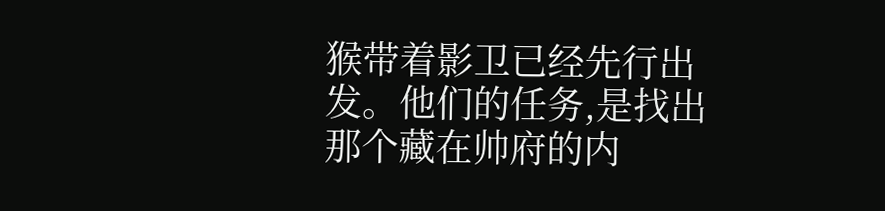猴带着影卫已经先行出发。他们的任务,是找出那个藏在帅府的内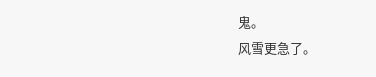鬼。
风雪更急了。